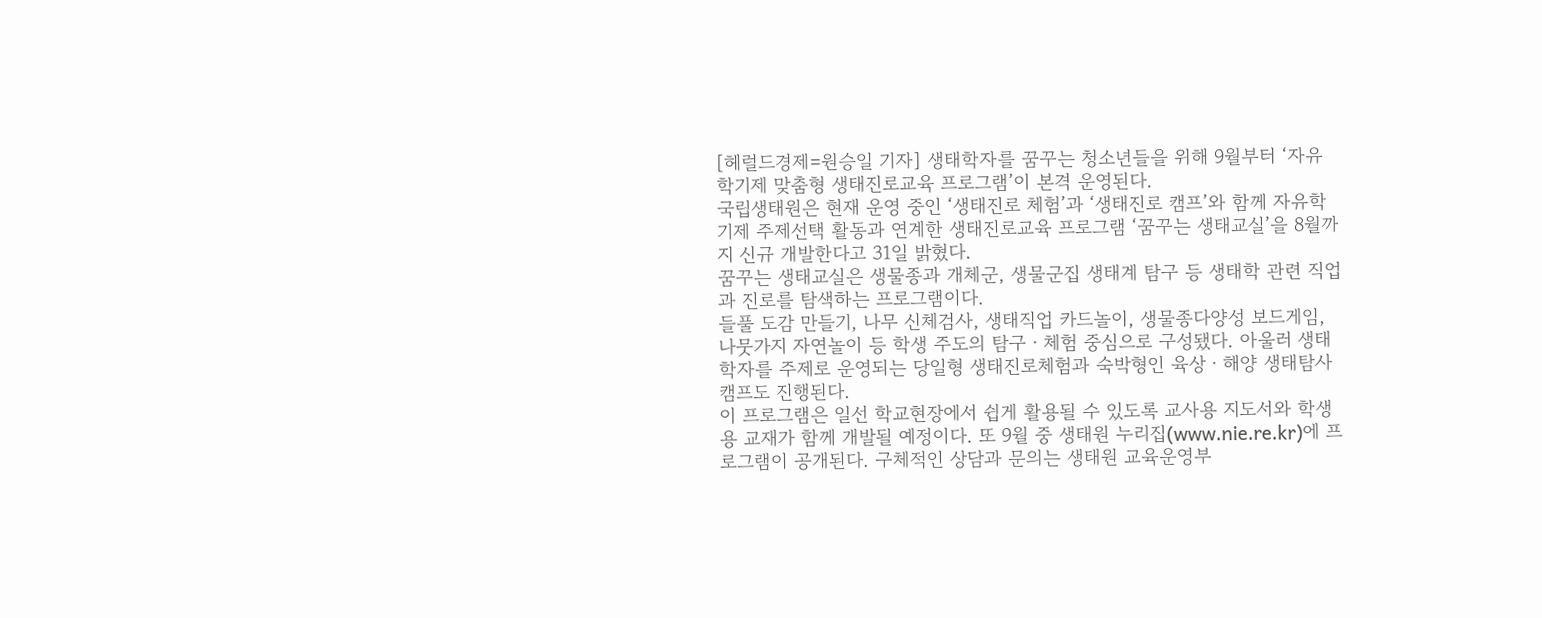[헤럴드경제=원승일 기자] 생태학자를 꿈꾸는 청소년들을 위해 9월부터 ‘자유학기제 맞춤형 생태진로교육 프로그램’이 본격 운영된다.
국립생태원은 현재 운영 중인 ‘생태진로 체험’과 ‘생태진로 캠프’와 함께 자유학기제 주제선택 활동과 연계한 생태진로교육 프로그램 ‘꿈꾸는 생태교실’을 8월까지 신규 개발한다고 31일 밝혔다.
꿈꾸는 생태교실은 생물종과 개체군, 생물군집 생태계 탐구 등 생태학 관련 직업과 진로를 탐색하는 프로그램이다.
들풀 도감 만들기, 나무 신체검사, 생태직업 카드놀이, 생물종다양성 보드게임, 나뭇가지 자연놀이 등 학생 주도의 탐구ㆍ체험 중심으로 구성됐다. 아울러 생태학자를 주제로 운영되는 당일형 생태진로체험과 숙박형인 육상ㆍ해양 생태탐사 캠프도 진행된다.
이 프로그램은 일선 학교현장에서 쉽게 활용될 수 있도록 교사용 지도서와 학생용 교재가 함께 개발될 예정이다. 또 9월 중 생태원 누리집(www.nie.re.kr)에 프로그램이 공개된다. 구체적인 상담과 문의는 생태원 교육운영부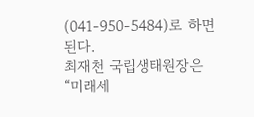(041-950-5484)로 하면 된다.
최재천 국립생태원장은 “미래세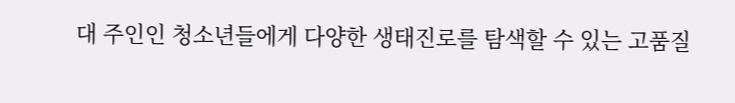대 주인인 청소년들에게 다양한 생태진로를 탐색할 수 있는 고품질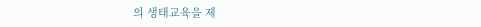의 생태교육을 제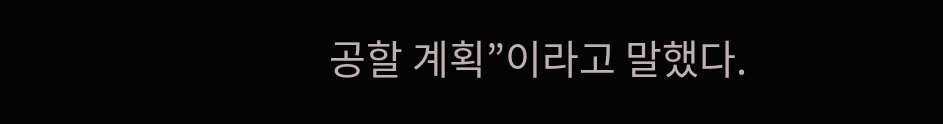공할 계획”이라고 말했다.